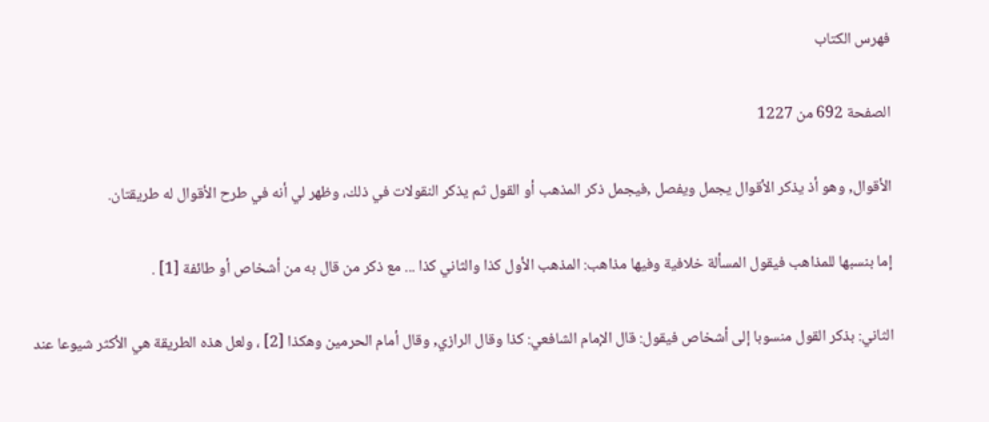فهرس الكتاب

الصفحة 692 من 1227

الأقوال, وهو أذ يذكر الأقوال يجمل ويفصل ,فيجمل ذكر المذهب أو القول ثم يذكر النقولات في ذلك، وظهر لي أنه في طرح الأقوال له طريقتان.

إما بنسبها للمذاهب فيقول المسألة خلافية وفيها مذاهب: المذهب الأول كذا والثاني كذا ... مع ذكر من قال به من أشخاص أو طائفة [1] .

الثاني: بذكر القول منسوبا إلى أشخاص فيقول: قال الإمام الشافعي: كذا وقال الرازي, وقال أمام الحرمين وهكذا [2] ، ولعل هذه الطريقة هي الأكثر شيوعا عند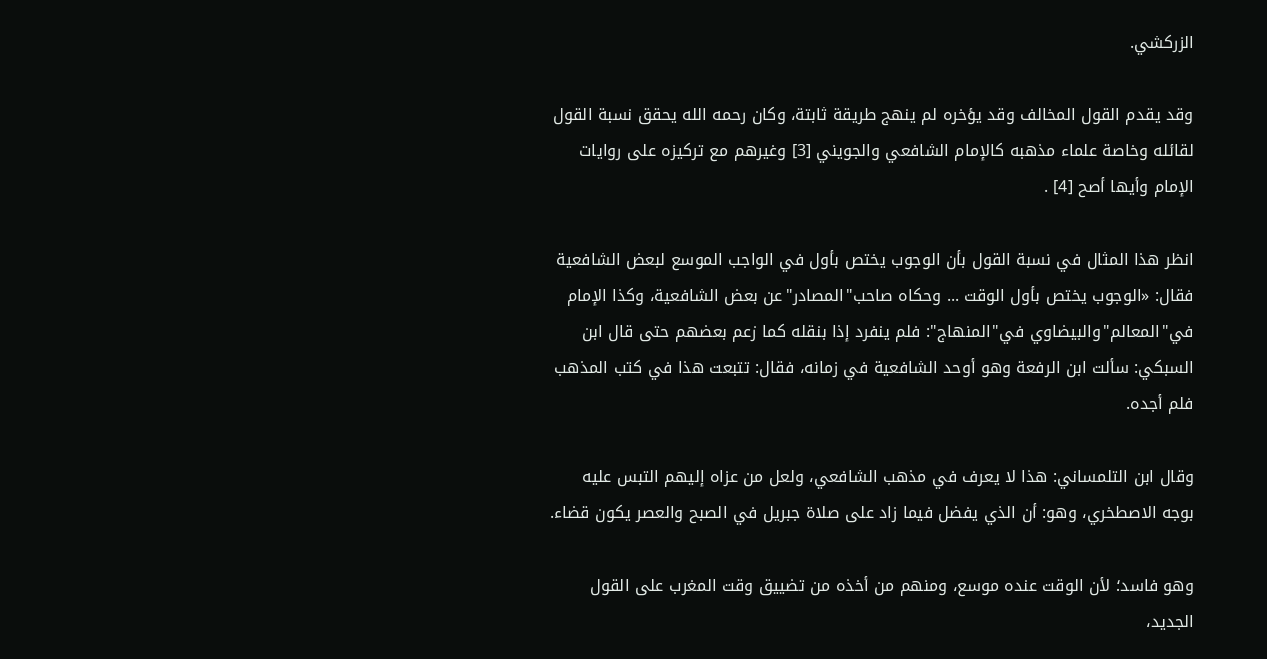الزركشي.

وقد يقدم القول المخالف وقد يؤخره لم ينهج طريقة ثابتة، وكان رحمه الله يحقق نسبة القول لقائله وخاصة علماء مذهبه كالإمام الشافعي والجويني [3] وغيرهم مع تركيزه على روايات الإمام وأيها أصح [4] .

انظر هذا المثال في نسبة القول بأن الوجوب يختص بأول في الواجب الموسع لبعض الشافعية فقال: «الوجوب يختص بأول الوقت ... وحكاه صاحب"المصادر"عن بعض الشافعية، وكذا الإمام في"المعالم"والبيضاوي في"المنهاج": فلم ينفرد إذا بنقله كما زعم بعضهم حتى قال ابن السبكي: سألت ابن الرفعة وهو أوحد الشافعية في زمانه، فقال: تتبعت هذا في كتب المذهب فلم أجده.

وقال ابن التلمساني: هذا لا يعرف في مذهب الشافعي، ولعل من عزاه إليهم التبس عليه بوجه الاصطخري، وهو: أن الذي يفضل فيما زاد على صلاة جبريل في الصبح والعصر يكون قضاء.

وهو فاسد؛ لأن الوقت عنده موسع، ومنهم من أخذه من تضييق وقت المغرب على القول الجديد،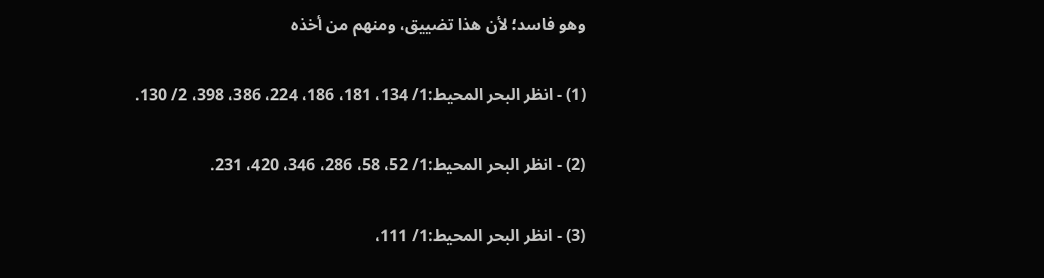وهو فاسد؛ لأن هذا تضييق، ومنهم من أخذه

(1) - انظر البحر المحيط:1/ 134، 181، 186، 224، 386، 398، 2/ 130.

(2) - انظر البحر المحيط:1/ 52، 58، 286، 346، 420، 231.

(3) - انظر البحر المحيط:1/ 111،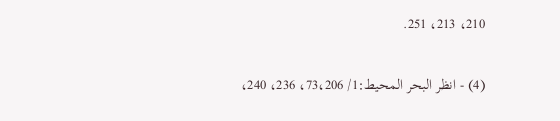210، 213، 251.

(4) - انظر البحر المحيط:1/ 73،206، 236، 240،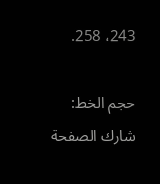243، 258.

حجم الخط:
شارك الصفحة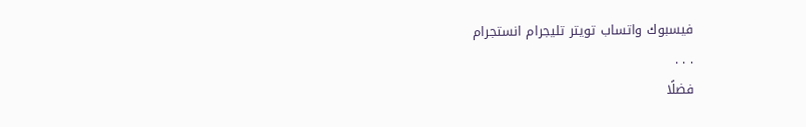فيسبوك واتساب تويتر تليجرام انستجرام
. . .
فضلًا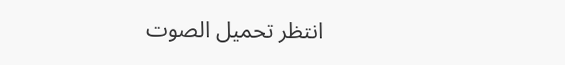انتظر تحميل الصوت